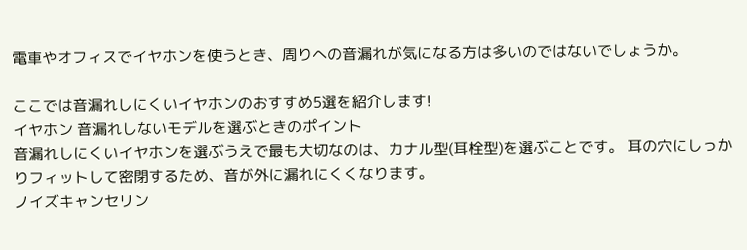電車やオフィスでイヤホンを使うとき、周りへの音漏れが気になる方は多いのではないでしょうか。

ここでは音漏れしにくいイヤホンのおすすめ5選を紹介します!
イヤホン 音漏れしないモデルを選ぶときのポイント
音漏れしにくいイヤホンを選ぶうえで最も大切なのは、カナル型(耳栓型)を選ぶことです。 耳の穴にしっかりフィットして密閉するため、音が外に漏れにくくなります。
ノイズキャンセリン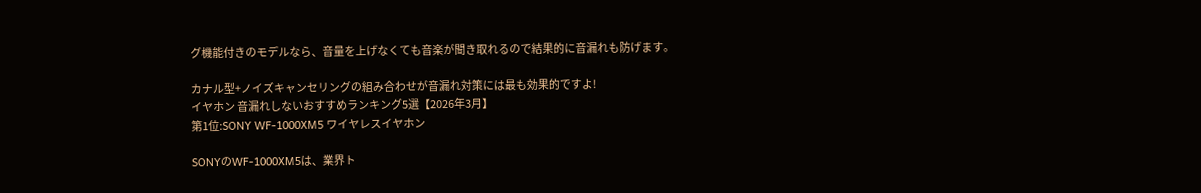グ機能付きのモデルなら、音量を上げなくても音楽が聞き取れるので結果的に音漏れも防げます。

カナル型+ノイズキャンセリングの組み合わせが音漏れ対策には最も効果的ですよ!
イヤホン 音漏れしないおすすめランキング5選【2026年3月】
第1位:SONY WF-1000XM5 ワイヤレスイヤホン

SONYのWF-1000XM5は、業界ト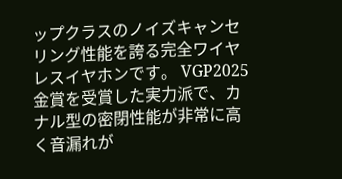ップクラスのノイズキャンセリング性能を誇る完全ワイヤレスイヤホンです。 VGP2025金賞を受賞した実力派で、カナル型の密閉性能が非常に高く音漏れが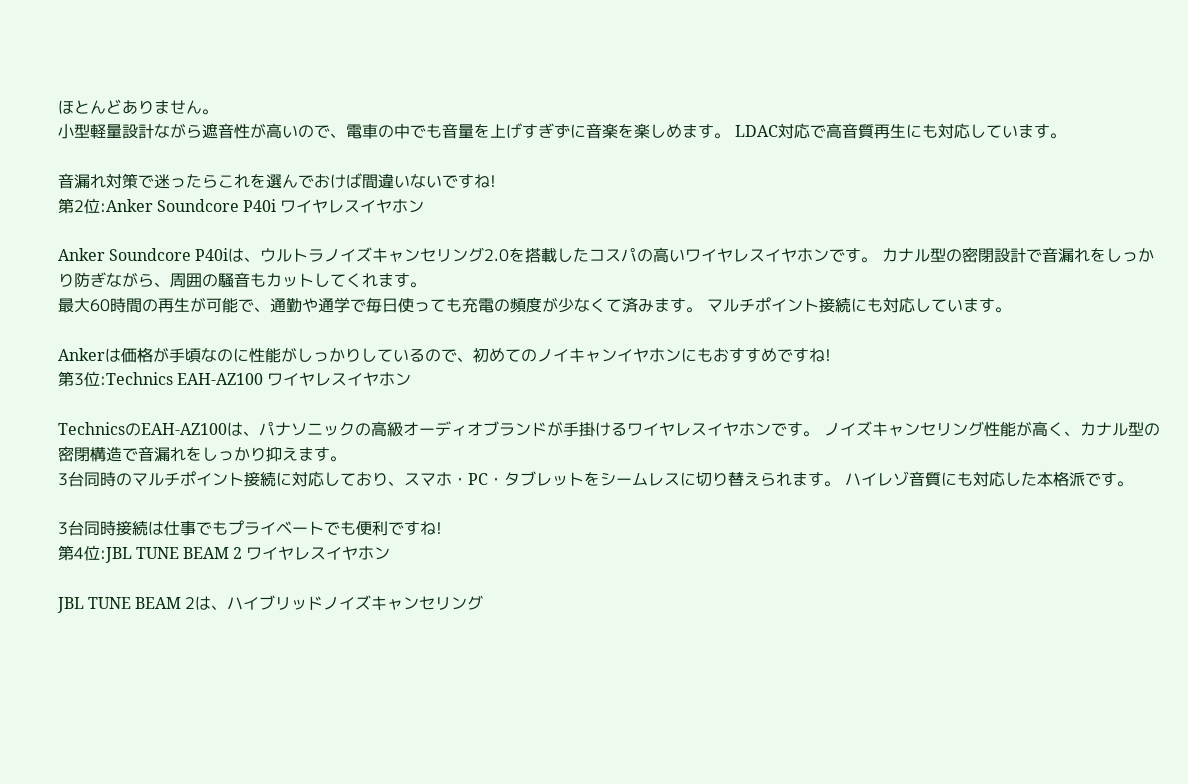ほとんどありません。
小型軽量設計ながら遮音性が高いので、電車の中でも音量を上げすぎずに音楽を楽しめます。 LDAC対応で高音質再生にも対応しています。

音漏れ対策で迷ったらこれを選んでおけば間違いないですね!
第2位:Anker Soundcore P40i ワイヤレスイヤホン

Anker Soundcore P40iは、ウルトラノイズキャンセリング2.0を搭載したコスパの高いワイヤレスイヤホンです。 カナル型の密閉設計で音漏れをしっかり防ぎながら、周囲の騒音もカットしてくれます。
最大60時間の再生が可能で、通勤や通学で毎日使っても充電の頻度が少なくて済みます。 マルチポイント接続にも対応しています。

Ankerは価格が手頃なのに性能がしっかりしているので、初めてのノイキャンイヤホンにもおすすめですね!
第3位:Technics EAH-AZ100 ワイヤレスイヤホン

TechnicsのEAH-AZ100は、パナソニックの高級オーディオブランドが手掛けるワイヤレスイヤホンです。 ノイズキャンセリング性能が高く、カナル型の密閉構造で音漏れをしっかり抑えます。
3台同時のマルチポイント接続に対応しており、スマホ・PC・タブレットをシームレスに切り替えられます。 ハイレゾ音質にも対応した本格派です。

3台同時接続は仕事でもプライベートでも便利ですね!
第4位:JBL TUNE BEAM 2 ワイヤレスイヤホン

JBL TUNE BEAM 2は、ハイブリッドノイズキャンセリング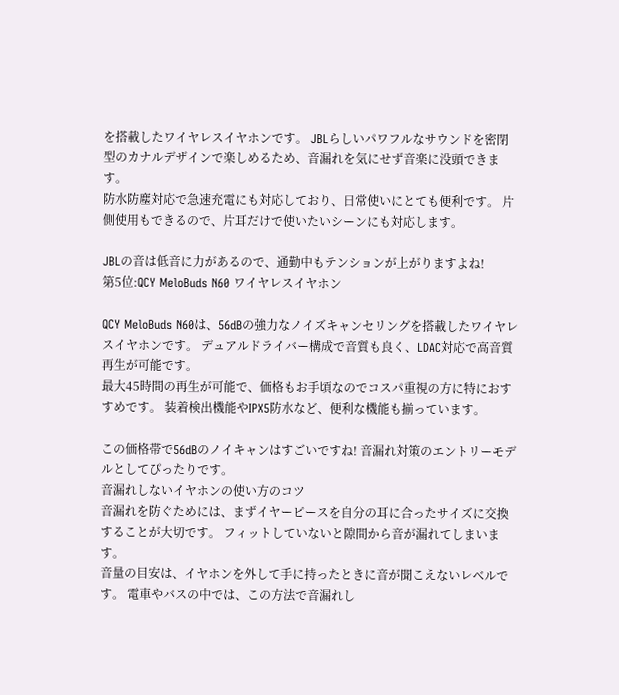を搭載したワイヤレスイヤホンです。 JBLらしいパワフルなサウンドを密閉型のカナルデザインで楽しめるため、音漏れを気にせず音楽に没頭できます。
防水防塵対応で急速充電にも対応しており、日常使いにとても便利です。 片側使用もできるので、片耳だけで使いたいシーンにも対応します。

JBLの音は低音に力があるので、通勤中もテンションが上がりますよね!
第5位:QCY MeloBuds N60 ワイヤレスイヤホン

QCY MeloBuds N60は、56dBの強力なノイズキャンセリングを搭載したワイヤレスイヤホンです。 デュアルドライバー構成で音質も良く、LDAC対応で高音質再生が可能です。
最大45時間の再生が可能で、価格もお手頃なのでコスパ重視の方に特におすすめです。 装着検出機能やIPX5防水など、便利な機能も揃っています。

この価格帯で56dBのノイキャンはすごいですね! 音漏れ対策のエントリーモデルとしてぴったりです。
音漏れしないイヤホンの使い方のコツ
音漏れを防ぐためには、まずイヤーピースを自分の耳に合ったサイズに交換することが大切です。 フィットしていないと隙間から音が漏れてしまいます。
音量の目安は、イヤホンを外して手に持ったときに音が聞こえないレベルです。 電車やバスの中では、この方法で音漏れし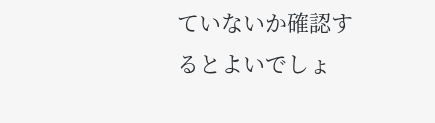ていないか確認するとよいでしょ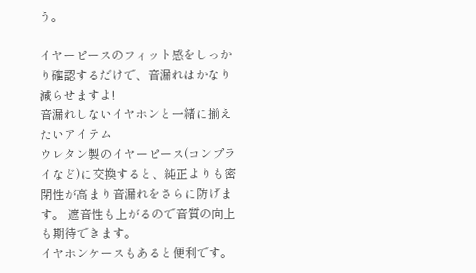う。

イヤーピースのフィット感をしっかり確認するだけで、音漏れはかなり減らせますよ!
音漏れしないイヤホンと一緒に揃えたいアイテム
ウレタン製のイヤーピース(コンプライなど)に交換すると、純正よりも密閉性が高まり音漏れをさらに防げます。 遮音性も上がるので音質の向上も期待できます。
イヤホンケースもあると便利です。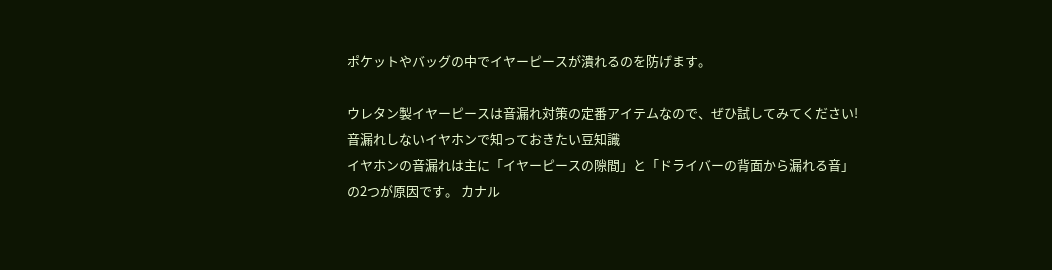ポケットやバッグの中でイヤーピースが潰れるのを防げます。

ウレタン製イヤーピースは音漏れ対策の定番アイテムなので、ぜひ試してみてください!
音漏れしないイヤホンで知っておきたい豆知識
イヤホンの音漏れは主に「イヤーピースの隙間」と「ドライバーの背面から漏れる音」の2つが原因です。 カナル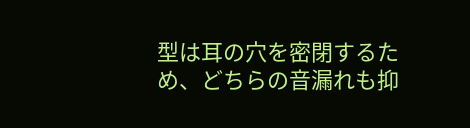型は耳の穴を密閉するため、どちらの音漏れも抑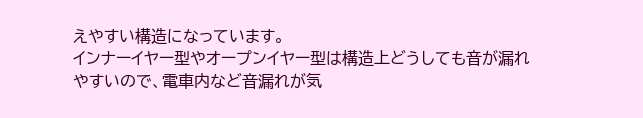えやすい構造になっています。
インナーイヤー型やオープンイヤー型は構造上どうしても音が漏れやすいので、電車内など音漏れが気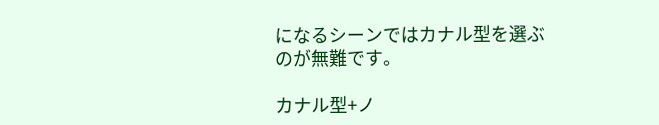になるシーンではカナル型を選ぶのが無難です。

カナル型+ノ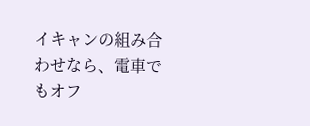イキャンの組み合わせなら、電車でもオフ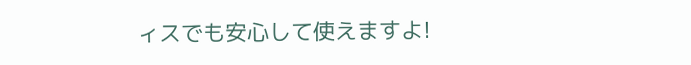ィスでも安心して使えますよ!